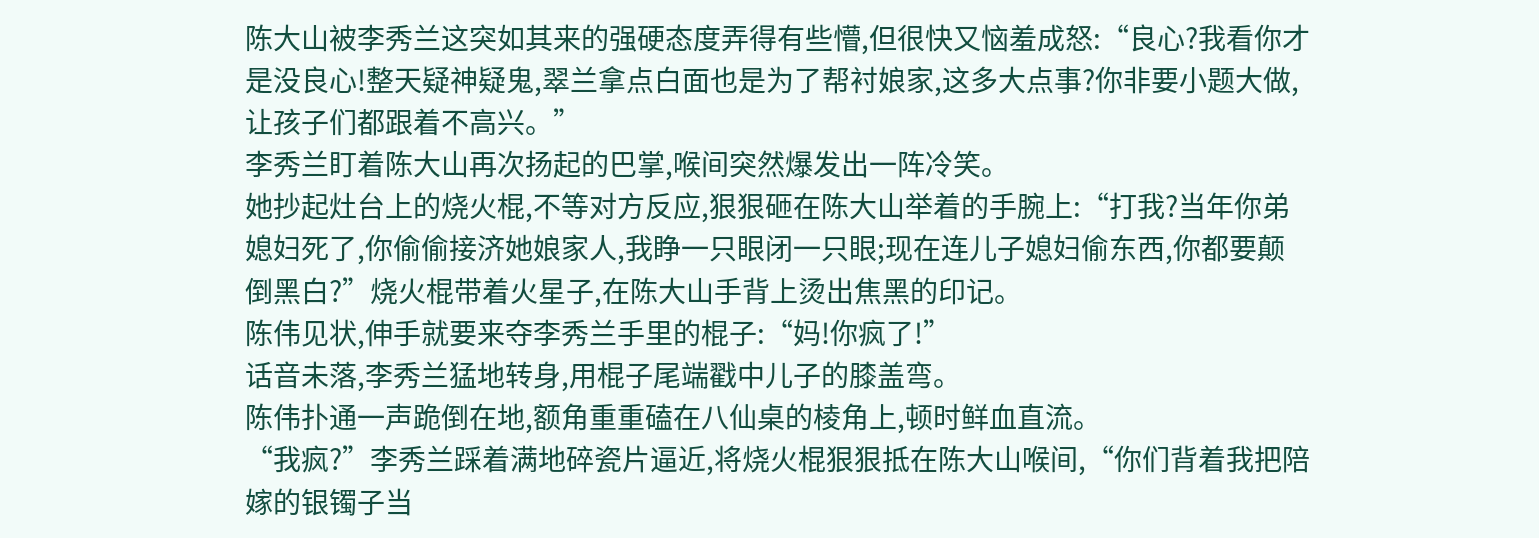陈大山被李秀兰这突如其来的强硬态度弄得有些懵,但很快又恼羞成怒:“良心?我看你才是没良心!整天疑神疑鬼,翠兰拿点白面也是为了帮衬娘家,这多大点事?你非要小题大做,让孩子们都跟着不高兴。”
李秀兰盯着陈大山再次扬起的巴掌,喉间突然爆发出一阵冷笑。
她抄起灶台上的烧火棍,不等对方反应,狠狠砸在陈大山举着的手腕上:“打我?当年你弟媳妇死了,你偷偷接济她娘家人,我睁一只眼闭一只眼;现在连儿子媳妇偷东西,你都要颠倒黑白?”烧火棍带着火星子,在陈大山手背上烫出焦黑的印记。
陈伟见状,伸手就要来夺李秀兰手里的棍子:“妈!你疯了!”
话音未落,李秀兰猛地转身,用棍子尾端戳中儿子的膝盖弯。
陈伟扑通一声跪倒在地,额角重重磕在八仙桌的棱角上,顿时鲜血直流。
“我疯?”李秀兰踩着满地碎瓷片逼近,将烧火棍狠狠抵在陈大山喉间,“你们背着我把陪嫁的银镯子当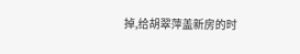掉,给胡翠萍盖新房的时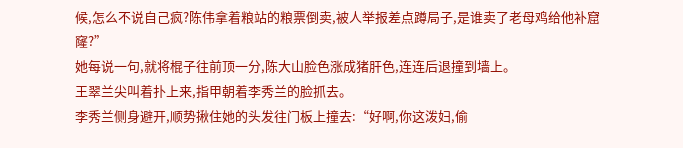候,怎么不说自己疯?陈伟拿着粮站的粮票倒卖,被人举报差点蹲局子,是谁卖了老母鸡给他补窟窿?”
她每说一句,就将棍子往前顶一分,陈大山脸色涨成猪肝色,连连后退撞到墙上。
王翠兰尖叫着扑上来,指甲朝着李秀兰的脸抓去。
李秀兰侧身避开,顺势揪住她的头发往门板上撞去:“好啊,你这泼妇,偷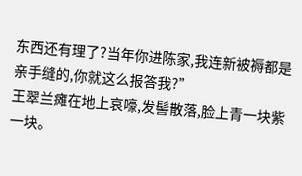东西还有理了?当年你进陈家,我连新被褥都是亲手缝的,你就这么报答我?”
王翠兰瘫在地上哀嚎,发髻散落,脸上青一块紫一块。